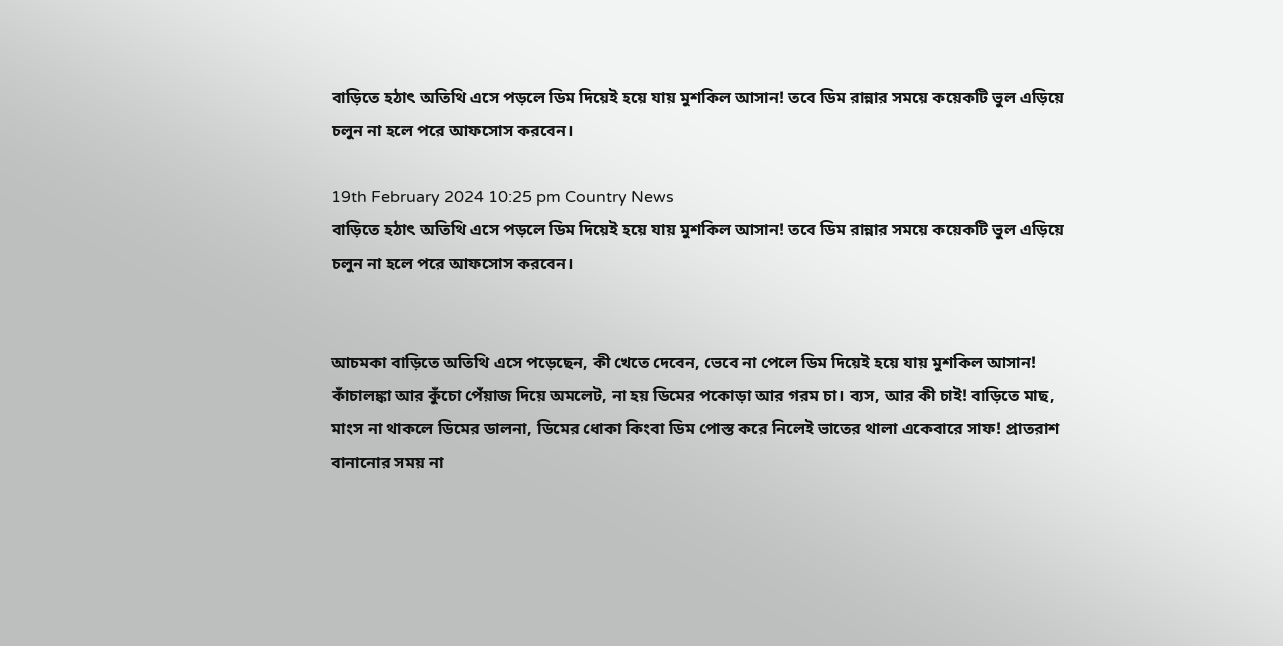বাড়িতে হঠাৎ অতিথি এসে পড়লে ডিম দিয়েই হয়ে যায় মুশকিল আসান! তবে ডিম রান্নার সময়ে কয়েকটি ভুল এড়িয়ে চলুন না হলে পরে আফসোস করবেন।

19th February 2024 10:25 pm Country News
বাড়িতে হঠাৎ অতিথি এসে পড়লে ডিম দিয়েই হয়ে যায় মুশকিল আসান! তবে ডিম রান্নার সময়ে কয়েকটি ভুল এড়িয়ে চলুন না হলে পরে আফসোস করবেন।


আচমকা বাড়িতে অতিথি এসে পড়েছেন, কী খেতে দেবেন, ভেবে না পেলে ডিম দিয়েই হয়ে যায় মুশকিল আসান! কাঁচালঙ্কা আর কুঁচো পেঁয়াজ দিয়ে অমলেট, না হয় ডিমের পকোড়া আর গরম চা। ব্যস, আর কী চাই! বাড়িতে মাছ, মাংস না থাকলে ডিমের ডালনা, ডিমের ধোকা কিংবা ডিম পোস্ত করে নিলেই ভাতের থালা একেবারে সাফ! প্রাতরাশ বানানোর সময় না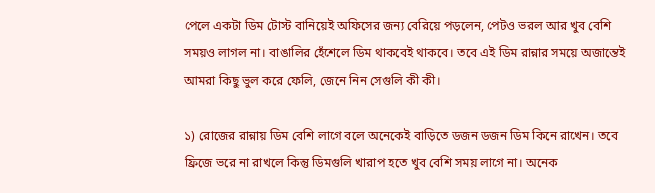পেলে একটা ডিম টোস্ট বানিয়েই অফিসের জন্য বেরিয়ে পড়লেন, পেটও ভরল আর খুব বেশি সময়ও লাগল না। বাঙালির হেঁশেলে ডিম থাকবেই থাকবে। তবে এই ডিম রান্নার সময়ে অজান্তেই আমরা কিছু ভুল করে ফেলি, জেনে নিন সেগুলি কী কী।

১) রোজের রান্নায় ডিম বেশি লাগে বলে অনেকেই বাড়িতে ডজন ডজন ডিম কিনে রাখেন। তবে ফ্রিজে ভরে না রাখলে কিন্তু ডিমগুলি খারাপ হতে খুব বেশি সময় লাগে না। অনেক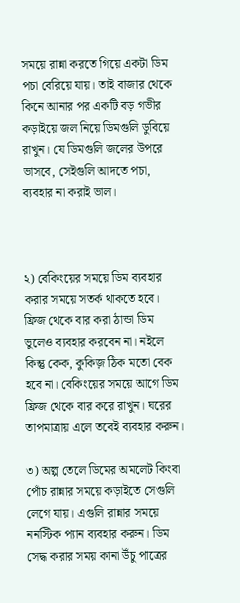সময়ে রান্না করতে গিয়ে একটা ডিম পচা বেরিয়ে যায়। তাই বাজার থেকে কিনে আনার পর একটি বড় গভীর কড়াইয়ে জল নিয়ে ডিমগুলি ডুবিয়ে রাখুন। যে ডিমগুলি জলের উপরে ভাসবে, সেইগুলি আদতে পচা, ব্যবহার না করাই ভাল।



২) বেকিংয়ের সময়ে ডিম ব্যবহার করার সময়ে সতর্ক থাকতে হবে। ফ্রিজ থেকে বার করা ঠান্ডা ডিম ভুলেও ব্যবহার করবেন না। নইলে কিন্তু কেক, কুকিজ় ঠিক মতো বেক হবে না। বেকিংয়ের সময়ে আগে ডিম ফ্রিজ থেকে বার করে রাখুন। ঘরের তাপমাত্রায় এলে তবেই ব্যবহার করুন।

৩) অল্প তেলে ডিমের অমলেট কিংবা পোঁচ রান্নার সময়ে কড়াইতে সেগুলি লেগে যায়। এগুলি রান্নার সময়ে ননস্টিক প্যান ব্যবহার করুন। ডিম সেদ্ধ করার সময় কানা উঁচু পাত্রের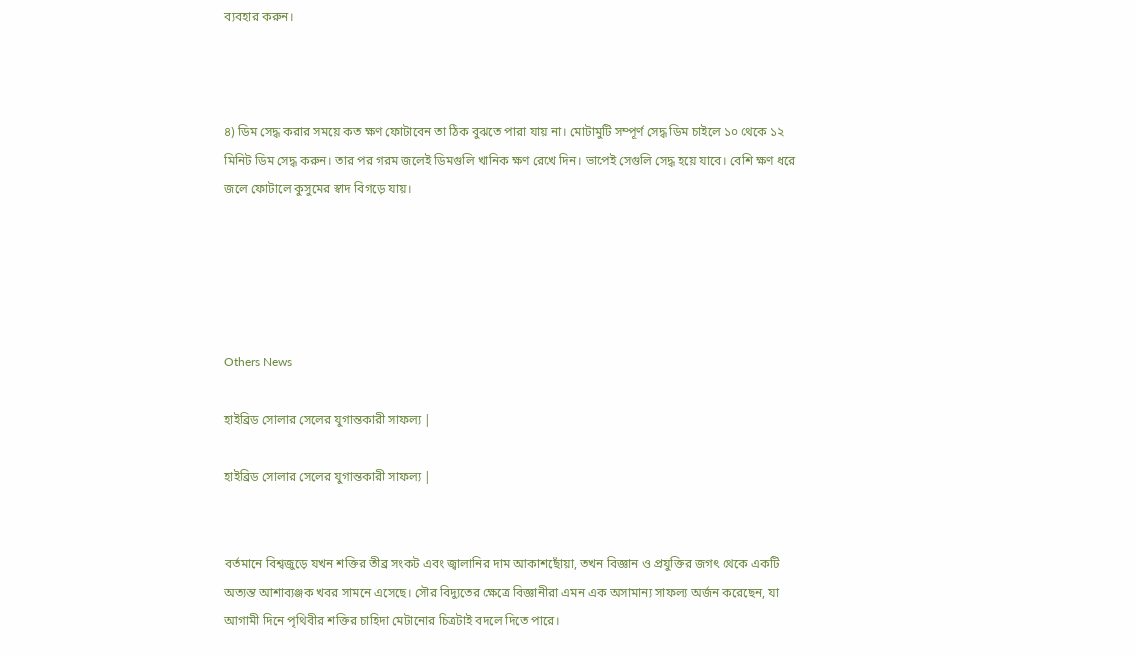ব্যবহার করুন।



৪) ডিম সেদ্ধ করার সময়ে কত ক্ষণ ফোটাবেন তা ঠিক বুঝতে পারা যায় না। মোটামুটি সম্পূর্ণ সেদ্ধ ডিম চাইলে ১০ থেকে ১২ মিনিট ডিম সেদ্ধ করুন। তার পর গরম জলেই ডিমগুলি খানিক ক্ষণ রেখে দিন। ভাপেই সেগুলি সেদ্ধ হয়ে যাবে। বেশি ক্ষণ ধরে জলে ফোটালে কুসুমের স্বাদ বিগড়ে যায়।





Others News

হাইব্রিড সোলার সেলের যুগান্তকারী সাফল্য |

হাইব্রিড সোলার সেলের যুগান্তকারী সাফল্য |


বর্তমানে বিশ্বজুড়ে যখন শক্তির তীব্র সংকট এবং জ্বালানির দাম আকাশছোঁয়া, তখন বিজ্ঞান ও প্রযুক্তির জগৎ থেকে একটি অত্যন্ত আশাব্যঞ্জক খবর সামনে এসেছে। সৌর বিদ্যুতের ক্ষেত্রে বিজ্ঞানীরা এমন এক অসামান্য সাফল্য অর্জন করেছেন, যা আগামী দিনে পৃথিবীর শক্তির চাহিদা মেটানোর চিত্রটাই বদলে দিতে পারে।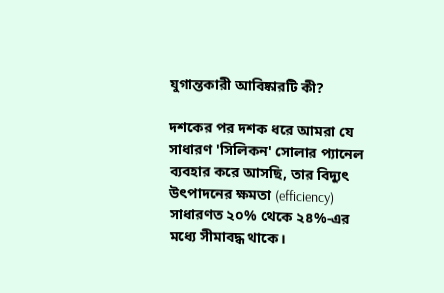যুগান্তকারী আবিষ্কারটি কী?

দশকের পর দশক ধরে আমরা যে সাধারণ 'সিলিকন' সোলার প্যানেল ব্যবহার করে আসছি, তার বিদ্যুৎ উৎপাদনের ক্ষমতা (efficiency) সাধারণত ২০% থেকে ২৪%-এর মধ্যে সীমাবদ্ধ থাকে।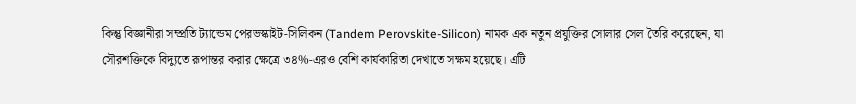কিন্তু বিজ্ঞানীরা সম্প্রতি ট্যান্ডেম পেরভস্কাইট-সিলিকন (Tandem Perovskite-Silicon) নামক এক নতুন প্রযুক্তির সোলার সেল তৈরি করেছেন, যা সৌরশক্তিকে বিদ্যুতে রূপান্তর করার ক্ষেত্রে ৩৪%-এরও বেশি কার্যকারিতা দেখাতে সক্ষম হয়েছে। এটি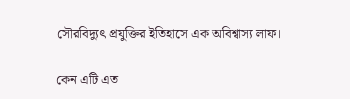সৌরবিদ্যুৎ প্রযুক্তির ইতিহাসে এক অবিশ্বাস্য লাফ।

কেন এটি এত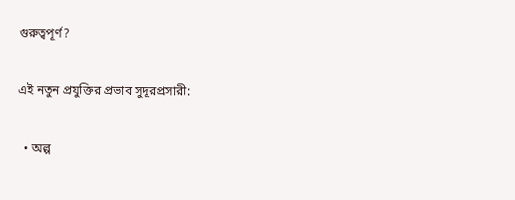গুরুত্বপূর্ণ?

এই নতুন প্রযুক্তির প্রভাব সুদূরপ্রসারী:

  • অল্প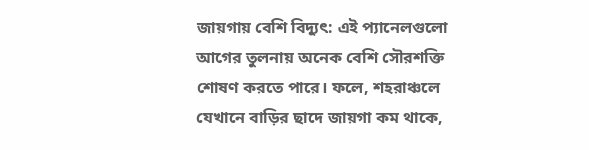জায়গায় বেশি বিদ্যুৎ: এই প্যানেলগুলো আগের তুলনায় অনেক বেশি সৌরশক্তি শোষণ করতে পারে। ফলে, শহরাঞ্চলে যেখানে বাড়ির ছাদে জায়গা কম থাকে,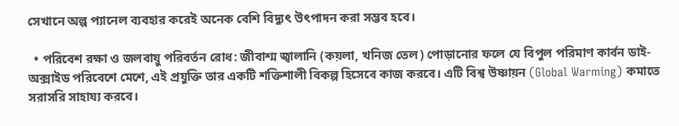সেখানে অল্প প্যানেল ব্যবহার করেই অনেক বেশি বিদ্যুৎ উৎপাদন করা সম্ভব হবে।

  • পরিবেশ রক্ষা ও জলবায়ু পরিবর্তন রোধ: জীবাশ্ম জ্বালানি (কয়লা, খনিজ তেল) পোড়ানোর ফলে যে বিপুল পরিমাণ কার্বন ডাই-অক্সাইড পরিবেশে মেশে, এই প্রযুক্তি তার একটি শক্তিশালী বিকল্প হিসেবে কাজ করবে। এটি বিশ্ব উষ্ণায়ন (Global Warming) কমাতে সরাসরি সাহায্য করবে।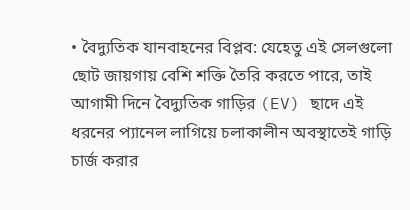• বৈদ্যুতিক যানবাহনের বিপ্লব: যেহেতু এই সেলগুলো ছোট জায়গায় বেশি শক্তি তৈরি করতে পারে, তাই আগামী দিনে বৈদ্যুতিক গাড়ির (EV) ছাদে এই ধরনের প্যানেল লাগিয়ে চলাকালীন অবস্থাতেই গাড়ি চার্জ করার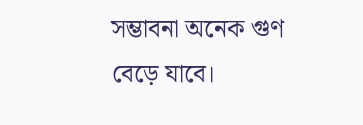সম্ভাবনা অনেক গুণ বেড়ে যাবে।